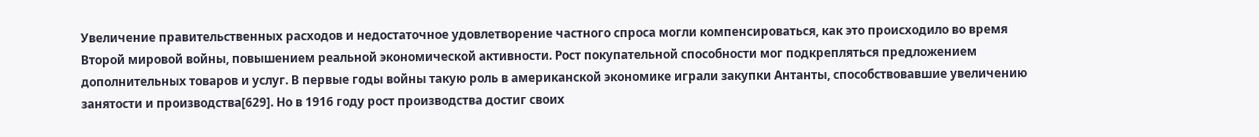Увеличение правительственных расходов и недостаточное удовлетворение частного спроса могли компенсироваться, как это происходило во время Второй мировой войны, повышением реальной экономической активности. Рост покупательной способности мог подкрепляться предложением дополнительных товаров и услуг. В первые годы войны такую роль в американской экономике играли закупки Антанты, способствовавшие увеличению занятости и производства[629]. Но в 1916 году рост производства достиг своих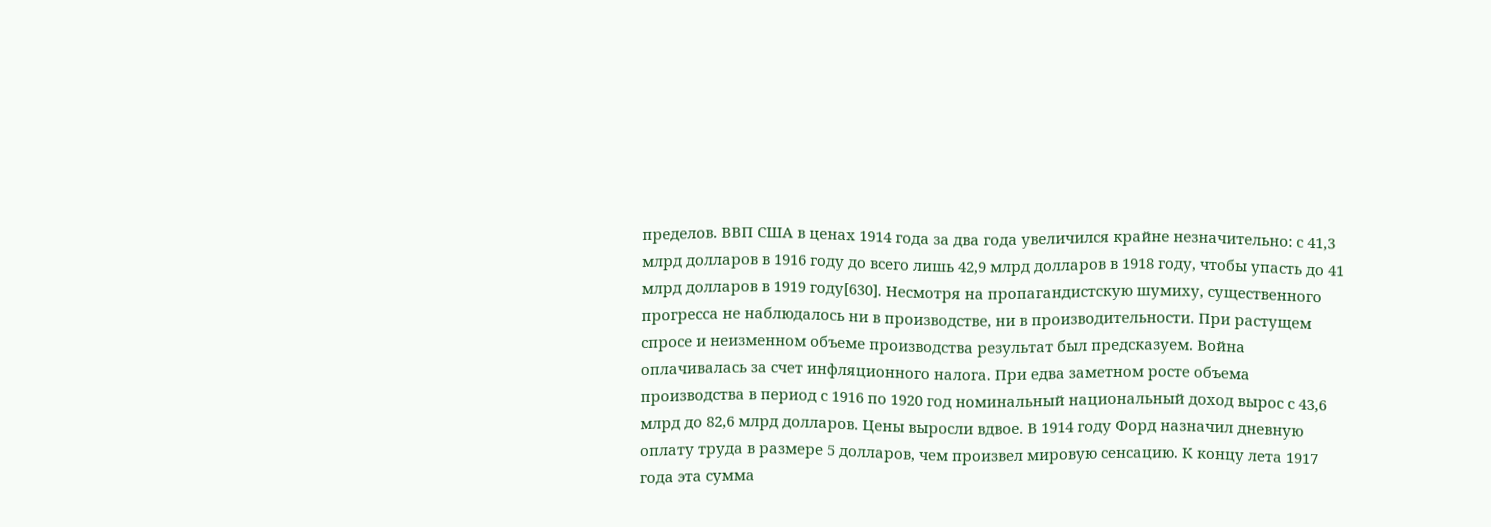пределов. ВВП США в ценах 1914 года за два года увеличился крайне незначительно: с 41,3 млрд долларов в 1916 году до всего лишь 42,9 млрд долларов в 1918 году, чтобы упасть до 41 млрд долларов в 1919 году[630]. Несмотря на пропагандистскую шумиху, существенного прогресса не наблюдалось ни в производстве, ни в производительности. При растущем спросе и неизменном объеме производства результат был предсказуем. Война оплачивалась за счет инфляционного налога. При едва заметном росте объема производства в период с 1916 по 1920 год номинальный национальный доход вырос с 43,6 млрд до 82,6 млрд долларов. Цены выросли вдвое. В 1914 году Форд назначил дневную оплату труда в размере 5 долларов, чем произвел мировую сенсацию. К концу лета 1917 года эта сумма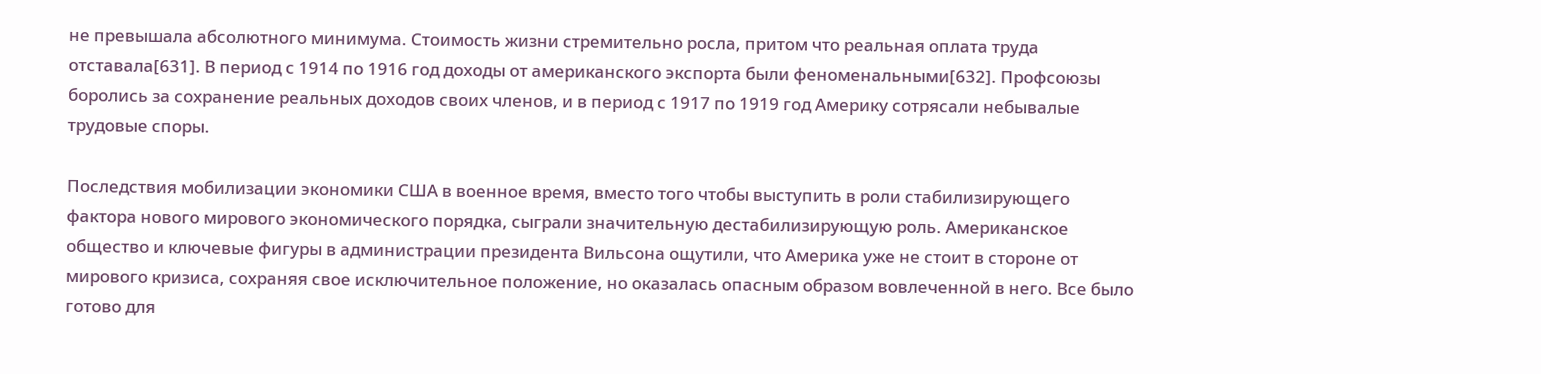не превышала абсолютного минимума. Стоимость жизни стремительно росла, притом что реальная оплата труда отставала[631]. В период с 1914 по 1916 год доходы от американского экспорта были феноменальными[632]. Профсоюзы боролись за сохранение реальных доходов своих членов, и в период с 1917 по 1919 год Америку сотрясали небывалые трудовые споры.

Последствия мобилизации экономики США в военное время, вместо того чтобы выступить в роли стабилизирующего фактора нового мирового экономического порядка, сыграли значительную дестабилизирующую роль. Американское общество и ключевые фигуры в администрации президента Вильсона ощутили, что Америка уже не стоит в стороне от мирового кризиса, сохраняя свое исключительное положение, но оказалась опасным образом вовлеченной в него. Все было готово для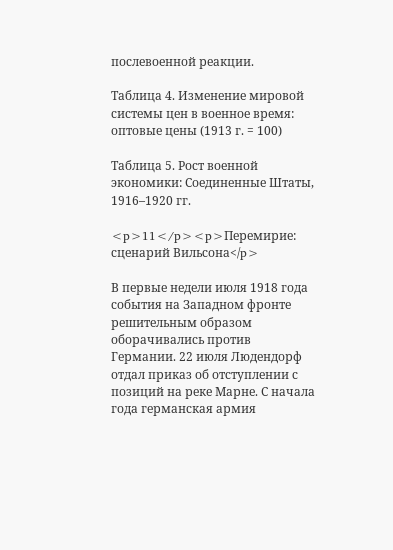послевоенной реакции.

Таблица 4. Изменение мировой системы цен в военное время: оптовые цены (1913 г. = 100)

Таблица 5. Рост военной экономики: Соединенные Штаты, 1916–1920 гг.

<p>11</p><p>Перемирие: сценарий Вильсона</p>

В первые недели июля 1918 года события на Западном фронте решительным образом оборачивались против Германии. 22 июля Людендорф отдал приказ об отступлении с позиций на реке Марне. С начала года германская армия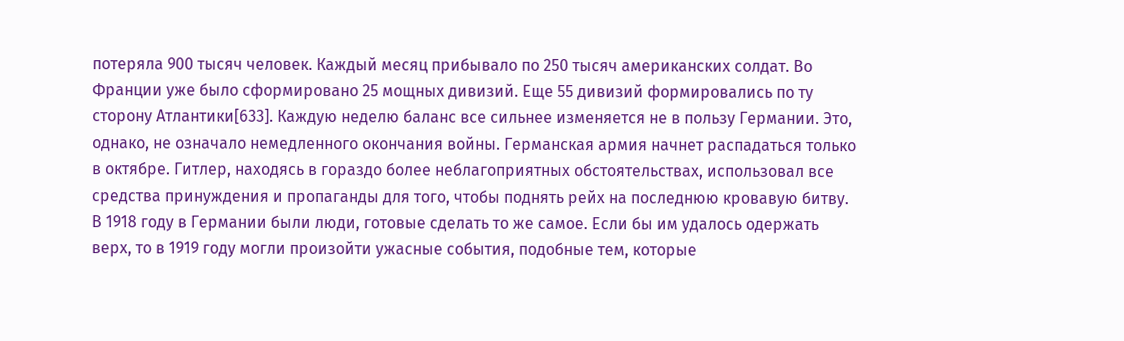потеряла 900 тысяч человек. Каждый месяц прибывало по 250 тысяч американских солдат. Во Франции уже было сформировано 25 мощных дивизий. Еще 55 дивизий формировались по ту сторону Атлантики[633]. Каждую неделю баланс все сильнее изменяется не в пользу Германии. Это, однако, не означало немедленного окончания войны. Германская армия начнет распадаться только в октябре. Гитлер, находясь в гораздо более неблагоприятных обстоятельствах, использовал все средства принуждения и пропаганды для того, чтобы поднять рейх на последнюю кровавую битву. В 1918 году в Германии были люди, готовые сделать то же самое. Если бы им удалось одержать верх, то в 1919 году могли произойти ужасные события, подобные тем, которые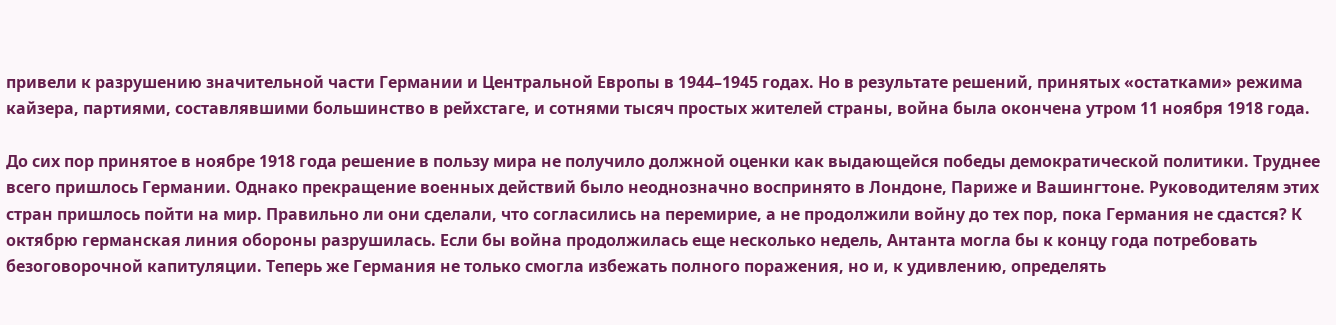привели к разрушению значительной части Германии и Центральной Европы в 1944–1945 годах. Но в результате решений, принятых «остатками» режима кайзера, партиями, составлявшими большинство в рейхстаге, и сотнями тысяч простых жителей страны, война была окончена утром 11 ноября 1918 года.

До сих пор принятое в ноябре 1918 года решение в пользу мира не получило должной оценки как выдающейся победы демократической политики. Труднее всего пришлось Германии. Однако прекращение военных действий было неоднозначно воспринято в Лондоне, Париже и Вашингтоне. Руководителям этих стран пришлось пойти на мир. Правильно ли они сделали, что согласились на перемирие, а не продолжили войну до тех пор, пока Германия не сдастся? К октябрю германская линия обороны разрушилась. Если бы война продолжилась еще несколько недель, Антанта могла бы к концу года потребовать безоговорочной капитуляции. Теперь же Германия не только смогла избежать полного поражения, но и, к удивлению, определять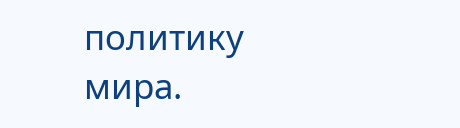политику мира.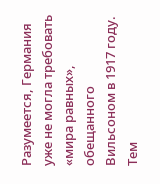Разумеется, Германия уже не могла требовать «мира равных», обещанного Вильсоном в 1917 году. Тем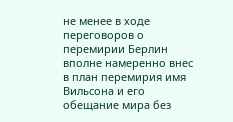не менее в ходе переговоров о перемирии Берлин вполне намеренно внес в план перемирия имя Вильсона и его обещание мира без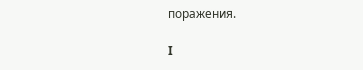поражения.

I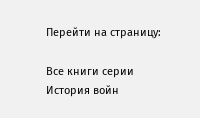Перейти на страницу:

Все книги серии История войн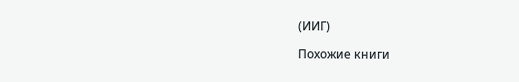(ИИГ)

Похожие книги